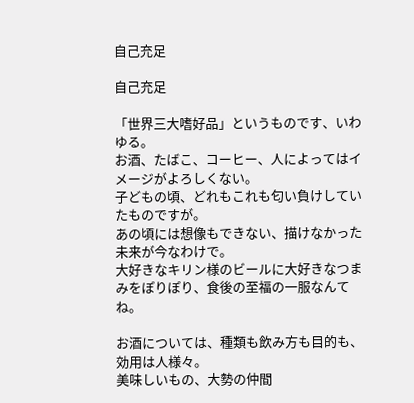自己充足

自己充足

「世界三大嗜好品」というものです、いわゆる。
お酒、たばこ、コーヒー、人によってはイメージがよろしくない。
子どもの頃、どれもこれも匂い負けしていたものですが。
あの頃には想像もできない、描けなかった未来が今なわけで。
大好きなキリン様のビールに大好きなつまみをぽりぽり、食後の至福の一服なんてね。

お酒については、種類も飲み方も目的も、効用は人様々。
美味しいもの、大勢の仲間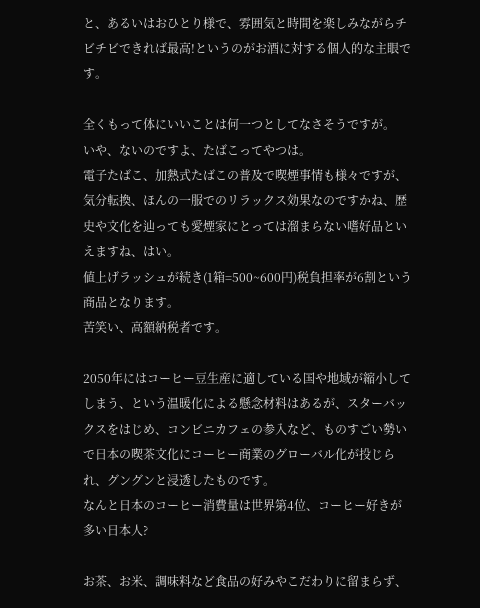と、あるいはおひとり様で、雰囲気と時間を楽しみながらチビチビできれば最高!というのがお酒に対する個人的な主眼です。

全くもって体にいいことは何一つとしてなさそうですが。
いや、ないのですよ、たばこってやつは。
電子たばこ、加熱式たばこの普及で喫煙事情も様々ですが、気分転換、ほんの一服でのリラックス効果なのですかね、歴史や文化を辿っても愛煙家にとっては溜まらない嗜好品といえますね、はい。
値上げラッシュが続き(1箱=500~600円)税負担率が6割という商品となります。
苦笑い、高額納税者です。

2050年にはコーヒー豆生産に適している国や地域が縮小してしまう、という温暖化による懸念材料はあるが、スターバックスをはじめ、コンビニカフェの参入など、ものすごい勢いで日本の喫茶文化にコーヒー商業のグローバル化が投じられ、グングンと浸透したものです。
なんと日本のコーヒー消費量は世界第4位、コーヒー好きが多い日本人?

お茶、お米、調味料など食品の好みやこだわりに留まらず、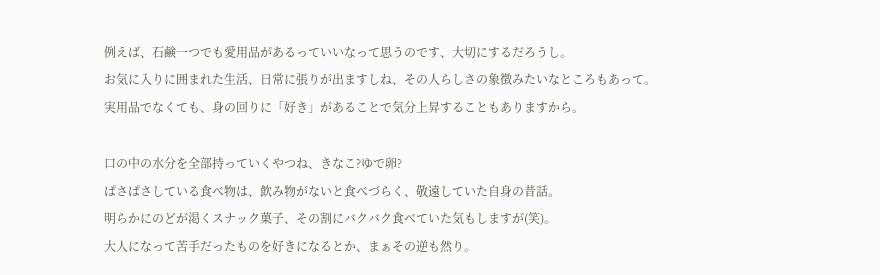例えば、石鹸一つでも愛用品があるっていいなって思うのです、大切にするだろうし。
お気に入りに囲まれた生活、日常に張りが出ますしね、その人らしさの象徴みたいなところもあって。
実用品でなくても、身の回りに「好き」があることで気分上昇することもありますから。

口の中の水分を全部持っていくやつね、きなこ?ゆで卵?
ぱさぱさしている食べ物は、飲み物がないと食べづらく、敬遠していた自身の昔話。
明らかにのどが渇くスナック菓子、その割にバクバク食べていた気もしますが(笑)。
大人になって苦手だったものを好きになるとか、まぁその逆も然り。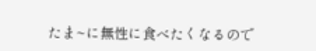たま~に無性に食べたくなるので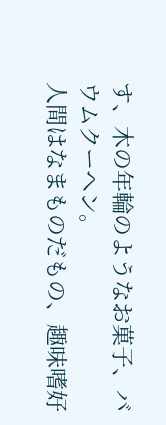す、木の年輪のようなお菓子、バウムクーヘン。
人間はなまものだもの、趣味嗜好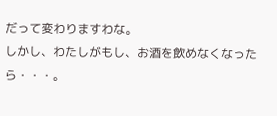だって変わりますわな。
しかし、わたしがもし、お酒を飲めなくなったら・・・。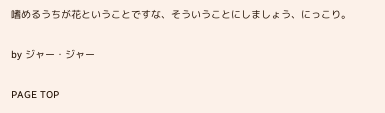嗜めるうちが花ということですな、そういうことにしましょう、にっこり。

by ジャー・ジャー

PAGE TOP